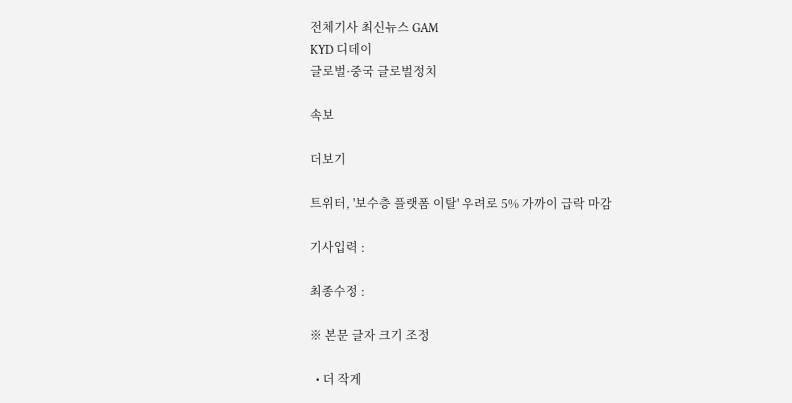전체기사 최신뉴스 GAM
KYD 디데이
글로벌·중국 글로벌정치

속보

더보기

트위터, '보수층 플랫폼 이탈' 우려로 5% 가까이 급락 마감

기사입력 :

최종수정 :

※ 본문 글자 크기 조정

  • 더 작게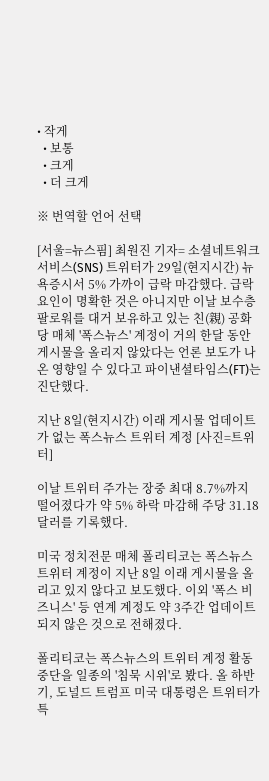• 작게
  • 보통
  • 크게
  • 더 크게

※ 번역할 언어 선택

[서울=뉴스핌] 최원진 기자= 소셜네트워크서비스(SNS) 트위터가 29일(현지시간) 뉴욕증시서 5% 가까이 급락 마감했다. 급락 요인이 명확한 것은 아니지만 이날 보수층 팔로워를 대거 보유하고 있는 친(親) 공화당 매체 '폭스뉴스' 계정이 거의 한달 동안 게시물을 올리지 않았다는 언론 보도가 나온 영향일 수 있다고 파이낸셜타임스(FT)는 진단했다.

지난 8일(현지시간) 이래 게시물 업데이트가 없는 폭스뉴스 트위터 계정 [사진=트위터]

이날 트위터 주가는 장중 최대 8.7%까지 떨어졌다가 약 5% 하락 마감해 주당 31.18달러를 기록했다.

미국 정치전문 매체 폴리티코는 폭스뉴스 트위터 계정이 지난 8일 이래 게시물을 올리고 있지 않다고 보도했다. 이외 '폭스 비즈니스' 등 연계 계정도 약 3주간 업데이트 되지 않은 것으로 전해졌다.

폴리티코는 폭스뉴스의 트위터 계정 활동 중단을 일종의 '침묵 시위'로 봤다. 올 하반기, 도널드 트럼프 미국 대통령은 트위터가 특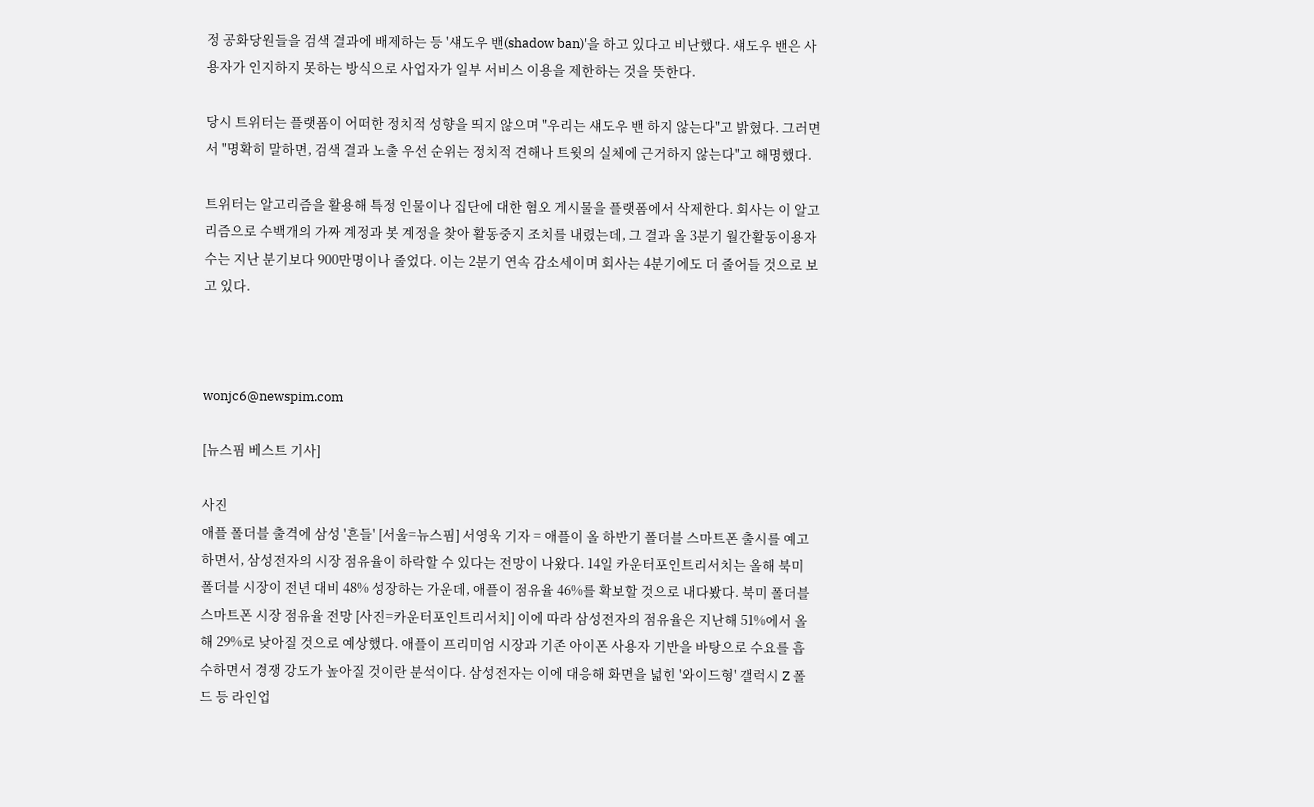정 공화당원들을 검색 결과에 배제하는 등 '섀도우 밴(shadow ban)'을 하고 있다고 비난했다. 섀도우 밴은 사용자가 인지하지 못하는 방식으로 사업자가 일부 서비스 이용을 제한하는 것을 뜻한다.

당시 트위터는 플랫폼이 어떠한 정치적 성향을 띄지 않으며 "우리는 섀도우 밴 하지 않는다"고 밝혔다. 그러면서 "명확히 말하면, 검색 결과 노출 우선 순위는 정치적 견해나 트윗의 실체에 근거하지 않는다"고 해명했다.

트위터는 알고리즘을 활용해 특정 인물이나 집단에 대한 혐오 게시물을 플랫폼에서 삭제한다. 회사는 이 알고리즘으로 수백개의 가짜 계정과 봇 계정을 찾아 활동중지 조치를 내렸는데, 그 결과 올 3분기 월간활동이용자 수는 지난 분기보다 900만명이나 줄었다. 이는 2분기 연속 감소세이며 회사는 4분기에도 더 줄어들 것으로 보고 있다.



wonjc6@newspim.com

[뉴스핌 베스트 기사]

사진
애플 폴더블 출격에 삼성 '흔들' [서울=뉴스핌] 서영욱 기자 = 애플이 올 하반기 폴더블 스마트폰 출시를 예고하면서, 삼성전자의 시장 점유율이 하락할 수 있다는 전망이 나왔다. 14일 카운터포인트리서치는 올해 북미 폴더블 시장이 전년 대비 48% 성장하는 가운데, 애플이 점유율 46%를 확보할 것으로 내다봤다. 북미 폴더블 스마트폰 시장 점유율 전망 [사진=카운터포인트리서치] 이에 따라 삼성전자의 점유율은 지난해 51%에서 올해 29%로 낮아질 것으로 예상했다. 애플이 프리미엄 시장과 기존 아이폰 사용자 기반을 바탕으로 수요를 흡수하면서 경쟁 강도가 높아질 것이란 분석이다. 삼성전자는 이에 대응해 화면을 넓힌 '와이드형' 갤럭시 Z 폴드 등 라인업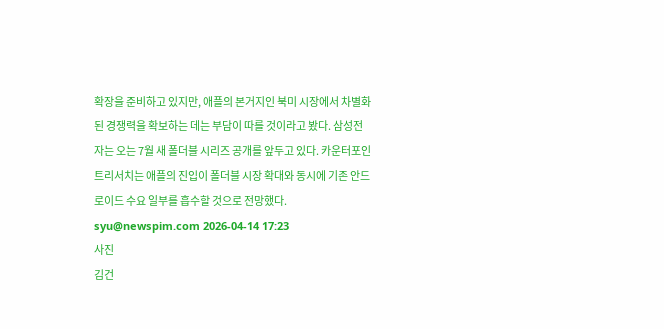확장을 준비하고 있지만, 애플의 본거지인 북미 시장에서 차별화된 경쟁력을 확보하는 데는 부담이 따를 것이라고 봤다. 삼성전자는 오는 7월 새 폴더블 시리즈 공개를 앞두고 있다. 카운터포인트리서치는 애플의 진입이 폴더블 시장 확대와 동시에 기존 안드로이드 수요 일부를 흡수할 것으로 전망했다. syu@newspim.com 2026-04-14 17:23
사진
김건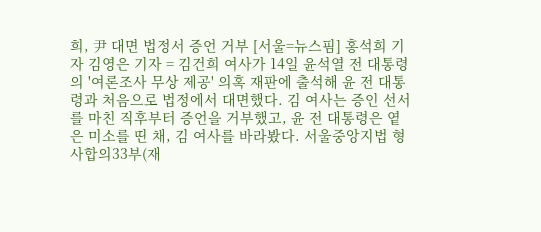희, 尹 대면 법정서 증언 거부 [서울=뉴스핌] 홍석희 기자 김영은 기자 = 김건희 여사가 14일 윤석열 전 대통령의 '여론조사 무상 제공' 의혹 재판에 출석해 윤 전 대통령과 처음으로 법정에서 대면했다. 김 여사는 증인 선서를 마친 직후부터 증언을 거부했고, 윤 전 대통령은 옅은 미소를 띤 채, 김 여사를 바라봤다. 서울중앙지법 형사합의33부(재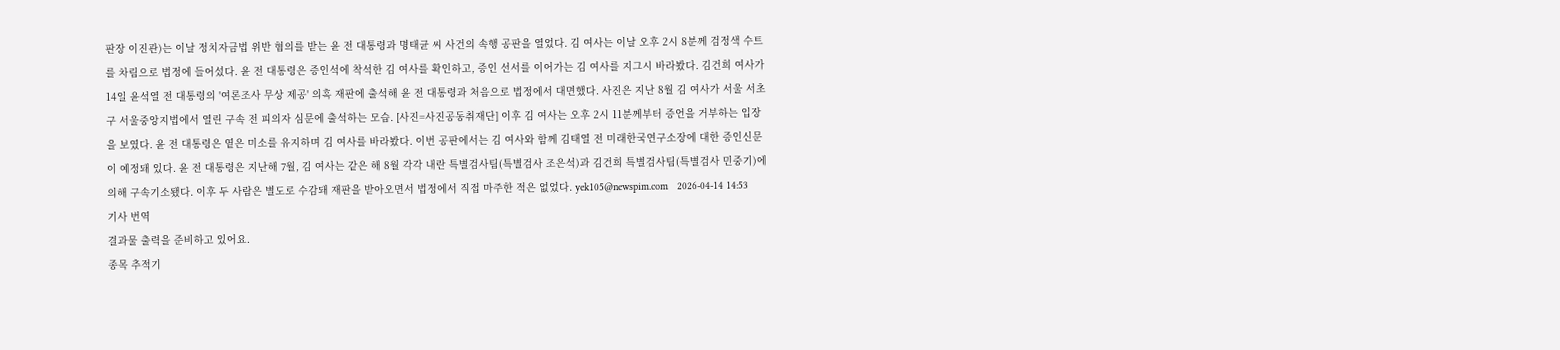판장 이진관)는 이날 정치자금법 위반 혐의를 받는 윤 전 대통령과 명태균 씨 사건의 속행 공판을 열었다. 김 여사는 이날 오후 2시 8분께 검정색 수트를 차림으로 법정에 들어섰다. 윤 전 대통령은 증인석에 착석한 김 여사를 확인하고, 증인 선서를 이어가는 김 여사를 지그시 바라봤다. 김건희 여사가 14일 윤석열 전 대통령의 '여론조사 무상 제공' 의혹 재판에 출석해 윤 전 대통령과 처음으로 법정에서 대면했다. 사진은 지난 8월 김 여사가 서울 서초구 서울중앙지법에서 열린 구속 전 피의자 심문에 출석하는 모습. [사진=사진공동취재단] 이후 김 여사는 오후 2시 11분께부터 증언을 거부하는 입장을 보였다. 윤 전 대통령은 옅은 미소를 유지하며 김 여사를 바라봤다. 이번 공판에서는 김 여사와 함께 김태열 전 미래한국연구소장에 대한 증인신문이 예정돼 있다. 윤 전 대통령은 지난해 7월, 김 여사는 같은 해 8월 각각 내란 특별검사팀(특별검사 조은석)과 김건희 특별검사팀(특별검사 민중기)에 의해 구속기소됐다. 이후 두 사람은 별도로 수감돼 재판을 받아오면서 법정에서 직접 마주한 적은 없었다. yek105@newspim.com   2026-04-14 14:53
기사 번역
결과물 출력을 준비하고 있어요.
종목 추적기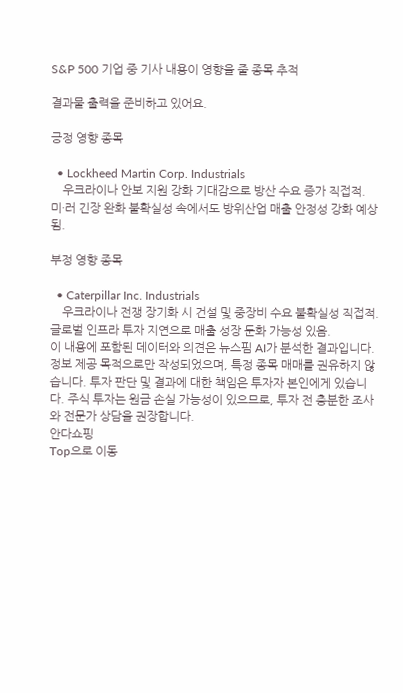S&P 500 기업 중 기사 내용이 영향을 줄 종목 추적

결과물 출력을 준비하고 있어요.

긍정 영향 종목

  • Lockheed Martin Corp. Industrials
    우크라이나 안보 지원 강화 기대감으로 방산 수요 증가 직접적. 미·러 긴장 완화 불확실성 속에서도 방위산업 매출 안정성 강화 예상됨.

부정 영향 종목

  • Caterpillar Inc. Industrials
    우크라이나 전쟁 장기화 시 건설 및 중장비 수요 불확실성 직접적. 글로벌 인프라 투자 지연으로 매출 성장 둔화 가능성 있음.
이 내용에 포함된 데이터와 의견은 뉴스핌 AI가 분석한 결과입니다. 정보 제공 목적으로만 작성되었으며, 특정 종목 매매를 권유하지 않습니다. 투자 판단 및 결과에 대한 책임은 투자자 본인에게 있습니다. 주식 투자는 원금 손실 가능성이 있으므로, 투자 전 충분한 조사와 전문가 상담을 권장합니다.
안다쇼핑
Top으로 이동